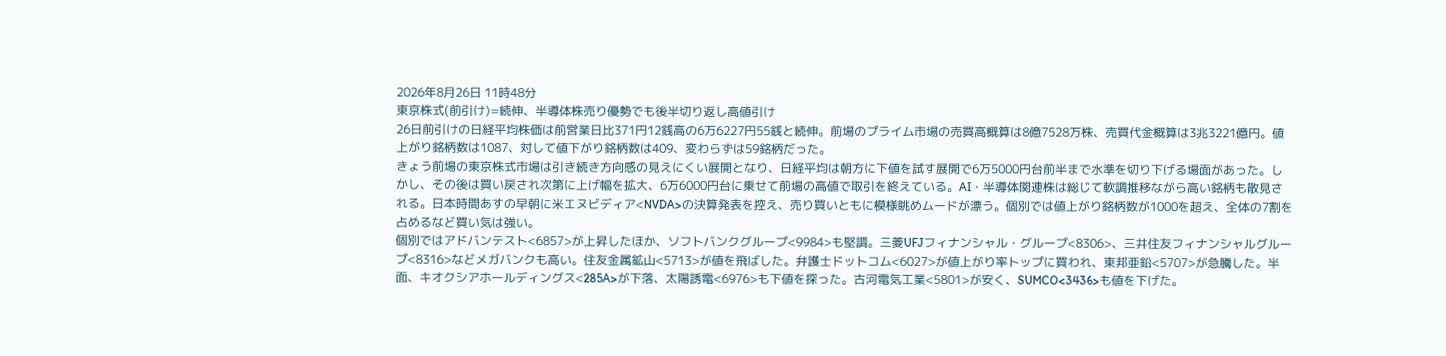2026年8月26日 11時48分
東京株式(前引け)=続伸、半導体株売り優勢でも後半切り返し高値引け
26日前引けの日経平均株価は前営業日比371円12銭高の6万6227円55銭と続伸。前場のプライム市場の売買高概算は8億7528万株、売買代金概算は3兆3221億円。値上がり銘柄数は1087、対して値下がり銘柄数は409、変わらずは59銘柄だった。
きょう前場の東京株式市場は引き続き方向感の見えにくい展開となり、日経平均は朝方に下値を試す展開で6万5000円台前半まで水準を切り下げる場面があった。しかし、その後は買い戻され次第に上げ幅を拡大、6万6000円台に乗せて前場の高値で取引を終えている。AI・半導体関連株は総じて軟調推移ながら高い銘柄も散見される。日本時間あすの早朝に米エヌビディア<NVDA>の決算発表を控え、売り買いともに模様眺めムードが漂う。個別では値上がり銘柄数が1000を超え、全体の7割を占めるなど買い気は強い。
個別ではアドバンテスト<6857>が上昇したほか、ソフトバンクグループ<9984>も堅調。三菱UFJフィナンシャル・グループ<8306>、三井住友フィナンシャルグループ<8316>などメガバンクも高い。住友金属鉱山<5713>が値を飛ばした。弁護士ドットコム<6027>が値上がり率トップに買われ、東邦亜鉛<5707>が急騰した。半面、キオクシアホールディングス<285A>が下落、太陽誘電<6976>も下値を探った。古河電気工業<5801>が安く、SUMCO<3436>も値を下げた。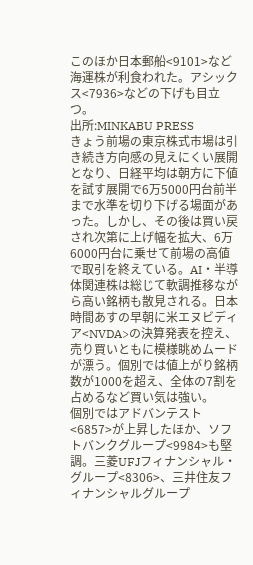このほか日本郵船<9101>など海運株が利食われた。アシックス<7936>などの下げも目立つ。
出所:MINKABU PRESS
きょう前場の東京株式市場は引き続き方向感の見えにくい展開となり、日経平均は朝方に下値を試す展開で6万5000円台前半まで水準を切り下げる場面があった。しかし、その後は買い戻され次第に上げ幅を拡大、6万6000円台に乗せて前場の高値で取引を終えている。AI・半導体関連株は総じて軟調推移ながら高い銘柄も散見される。日本時間あすの早朝に米エヌビディア<NVDA>の決算発表を控え、売り買いともに模様眺めムードが漂う。個別では値上がり銘柄数が1000を超え、全体の7割を占めるなど買い気は強い。
個別ではアドバンテスト<6857>が上昇したほか、ソフトバンクグループ<9984>も堅調。三菱UFJフィナンシャル・グループ<8306>、三井住友フィナンシャルグループ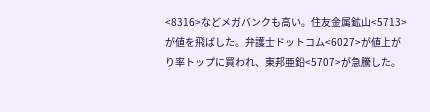<8316>などメガバンクも高い。住友金属鉱山<5713>が値を飛ばした。弁護士ドットコム<6027>が値上がり率トップに買われ、東邦亜鉛<5707>が急騰した。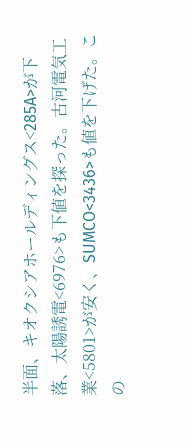半面、キオクシアホールディングス<285A>が下落、太陽誘電<6976>も下値を探った。古河電気工業<5801>が安く、SUMCO<3436>も値を下げた。この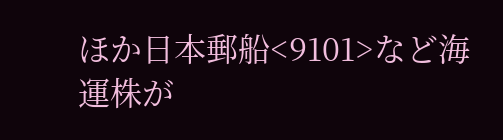ほか日本郵船<9101>など海運株が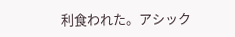利食われた。アシック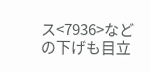ス<7936>などの下げも目立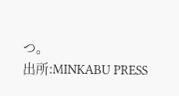つ。
出所:MINKABU PRESS